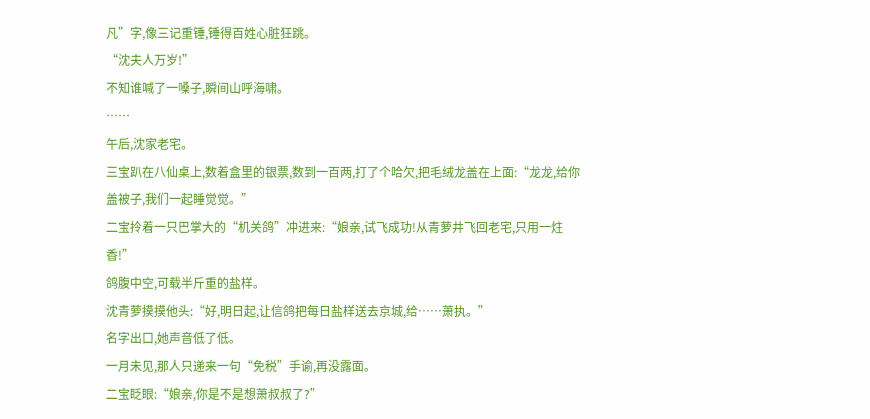凡”字,像三记重锤,锤得百姓心脏狂跳。
“沈夫人万岁!”
不知谁喊了一嗓子,瞬间山呼海啸。
……
午后,沈家老宅。
三宝趴在八仙桌上,数着盒里的银票,数到一百两,打了个哈欠,把毛绒龙盖在上面:“龙龙,给你盖被子,我们一起睡觉觉。”
二宝拎着一只巴掌大的“机关鸽”冲进来:“娘亲,试飞成功!从青萝井飞回老宅,只用一炷香!”
鸽腹中空,可载半斤重的盐样。
沈青萝摸摸他头:“好,明日起,让信鸽把每日盐样送去京城,给……萧执。”
名字出口,她声音低了低。
一月未见,那人只递来一句“免税”手谕,再没露面。
二宝眨眼:“娘亲,你是不是想萧叔叔了?”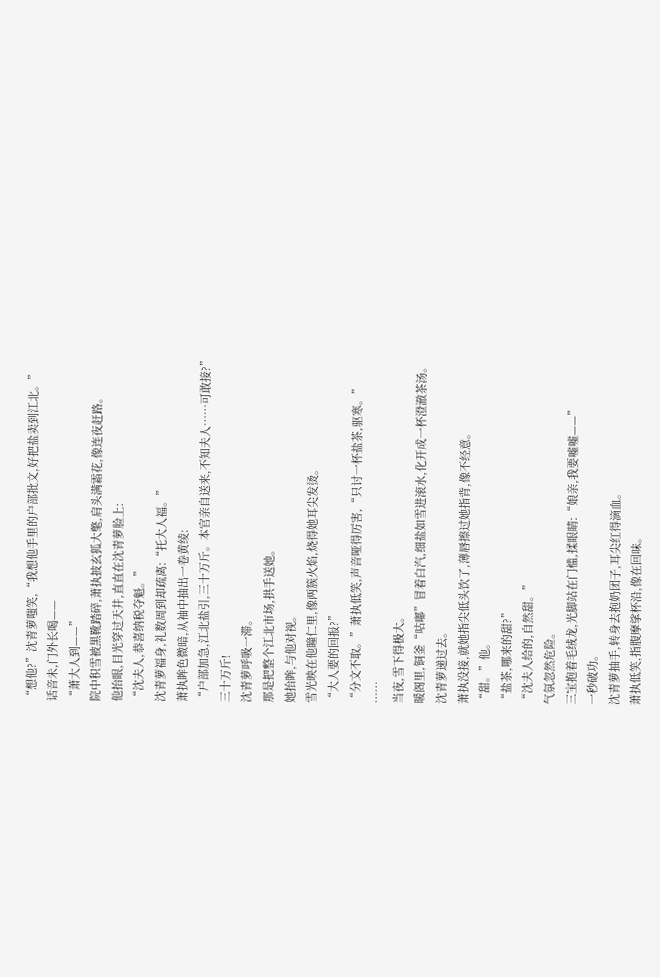“想他?”沈青萝嗤笑,“我想他手里的户部批文,好把盐卖到江北。”
话音未,门外长喝——
“萧大人到——”
院中积雪被黑靴踏碎,萧执披玄狐大氅,肩头满霜花,像连夜赶路。
他抬眼,目光穿过天井,直直在沈青萝脸上:
“沈夫人,恭喜纳税夺魁。”
沈青萝福身,礼数周到却疏离:“托大人福。”
萧执眸色微暗,从袖中抽出一卷黄绫:
“户部加急,江北盐引,三十万斤。本官亲自送来,不知夫人……可敢接?”
三十万斤!
沈青萝呼吸一滞。
那是把整个江北市场,拱手送她。
她抬眸,与他对视。
雪光映在他瞳仁里,像两簇火焰,烧得她耳尖发烫。
“大人要的回报?”
“分文不取。”萧执低笑,声音哑得厉害,“只讨一杯盐茶,驱寒。”
……
当夜,雪下得极大。
暖阁里,铜釜“咕嘟”冒着白汽,细盐如雪进滚水,化开成一杯澄澈茶汤。
沈青萝递过去。
萧执没接,就她指尖低头饮了,薄唇擦过她指背,像不经意。
“甜。”他。
“盐茶,哪来的甜?”
“沈夫人给的,自然甜。”
气氛忽然危险。
三宝抱着毛绒龙,光脚站在门槛,揉眼睛:“娘亲,我要嘘嘘——”
一秒破功。
沈青萝抽手,转身去抱奶团子,耳尖红得滴血。
萧执低笑,指腹摩挲杯沿,像在回味。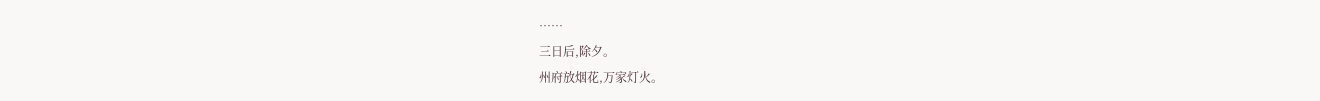……
三日后,除夕。
州府放烟花,万家灯火。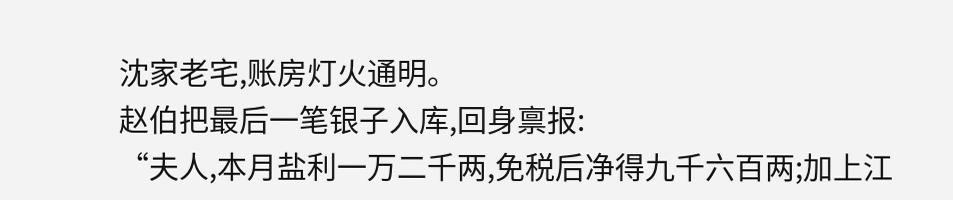沈家老宅,账房灯火通明。
赵伯把最后一笔银子入库,回身禀报:
“夫人,本月盐利一万二千两,免税后净得九千六百两;加上江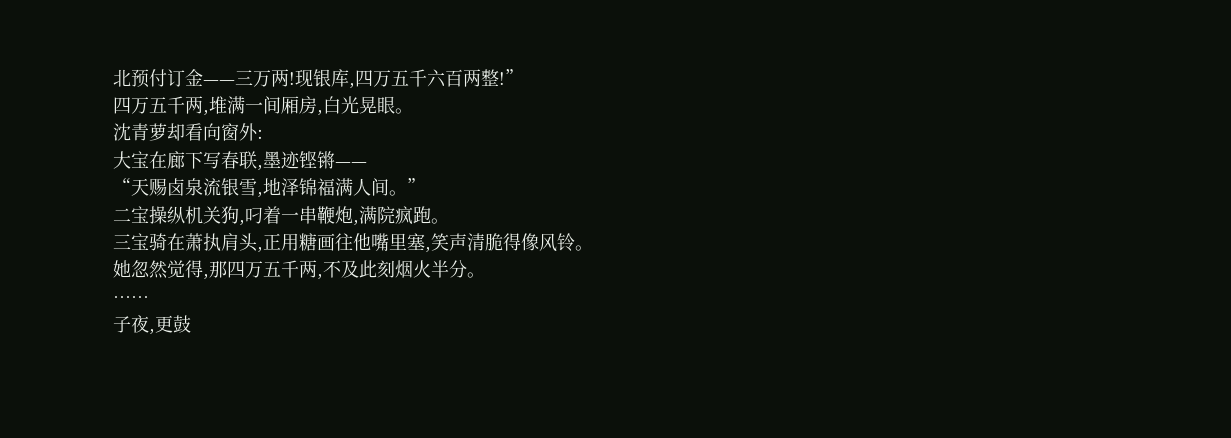北预付订金——三万两!现银库,四万五千六百两整!”
四万五千两,堆满一间厢房,白光晃眼。
沈青萝却看向窗外:
大宝在廊下写春联,墨迹铿锵——
“天赐卤泉流银雪,地泽锦福满人间。”
二宝操纵机关狗,叼着一串鞭炮,满院疯跑。
三宝骑在萧执肩头,正用糖画往他嘴里塞,笑声清脆得像风铃。
她忽然觉得,那四万五千两,不及此刻烟火半分。
……
子夜,更鼓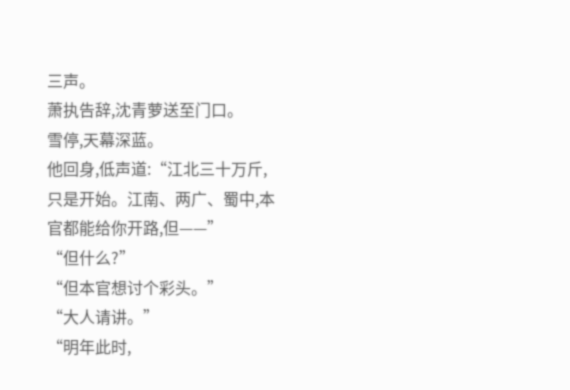三声。
萧执告辞,沈青萝送至门口。
雪停,天幕深蓝。
他回身,低声道:“江北三十万斤,只是开始。江南、两广、蜀中,本官都能给你开路,但——”
“但什么?”
“但本官想讨个彩头。”
“大人请讲。”
“明年此时,